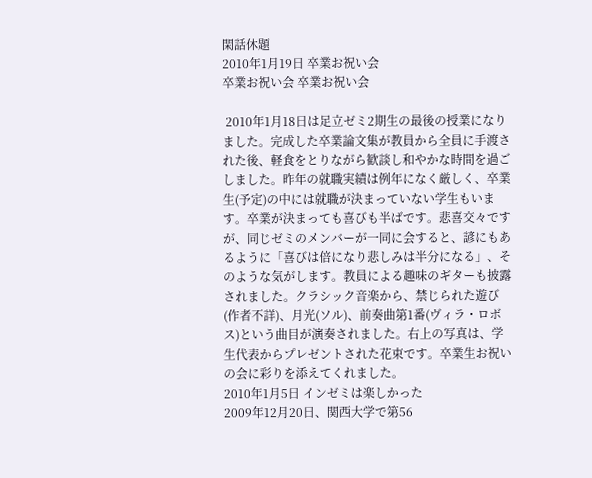閑話休題
2010年1月19日 卒業お祝い会
卒業お祝い会 卒業お祝い会

 2010年1月18日は足立ゼミ2期生の最後の授業になりました。完成した卒業論文集が教員から全員に手渡された後、軽食をとりながら歓談し和やかな時間を過ごしました。昨年の就職実績は例年になく厳しく、卒業生(予定)の中には就職が決まっていない学生もいます。卒業が決まっても喜びも半ばです。悲喜交々ですが、同じゼミのメンバーが一同に会すると、諺にもあるように「喜びは倍になり悲しみは半分になる」、そのような気がします。教員による趣味のギターも披露されました。クラシック音楽から、禁じられた遊び(作者不詳)、月光(ソル)、前奏曲第1番(ヴィラ・ロボス)という曲目が演奏されました。右上の写真は、学生代表からプレゼントされた花束です。卒業生お祝いの会に彩りを添えてくれました。
2010年1月5日 インゼミは楽しかった
2009年12月20日、関西大学で第56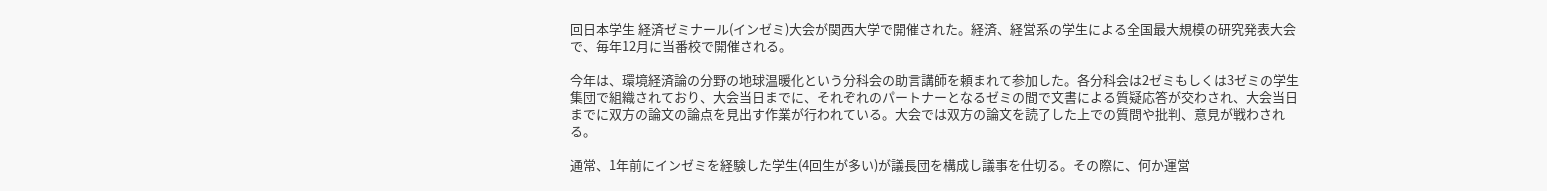回日本学生 経済ゼミナール(インゼミ)大会が関西大学で開催された。経済、経営系の学生による全国最大規模の研究発表大会で、毎年12月に当番校で開催される。

今年は、環境経済論の分野の地球温暖化という分科会の助言講師を頼まれて参加した。各分科会は2ゼミもしくは3ゼミの学生集団で組織されており、大会当日までに、それぞれのパートナーとなるゼミの間で文書による質疑応答が交わされ、大会当日までに双方の論文の論点を見出す作業が行われている。大会では双方の論文を読了した上での質問や批判、意見が戦わされる。

通常、1年前にインゼミを経験した学生(4回生が多い)が議長団を構成し議事を仕切る。その際に、何か運営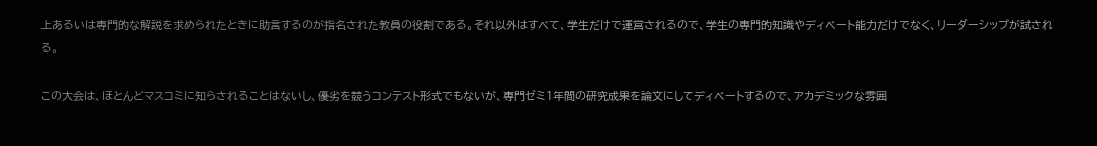上あるいは専門的な解説を求められたときに助言するのが指名された教員の役割である。それ以外はすべて、学生だけで運営されるので、学生の専門的知識やディベート能力だけでなく、リーダーシップが試される。

この大会は、ほとんどマスコミに知らされることはないし、優劣を競うコンテスト形式でもないが、専門ゼミ1年間の研究成果を論文にしてディベートするので、アカデミックな雰囲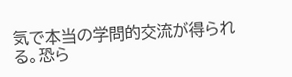気で本当の学問的交流が得られる。恐ら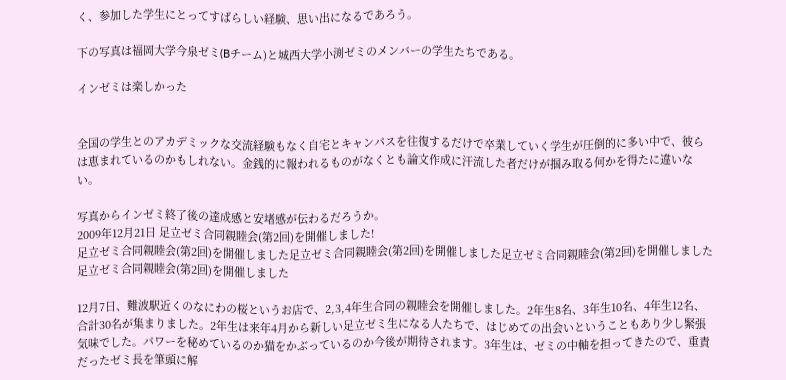く、参加した学生にとってすばらしい経験、思い出になるであろう。

下の写真は福岡大学今泉ゼミ(Bチーム)と城西大学小渕ゼミのメンバーの学生たちである。

インゼミは楽しかった


全国の学生とのアカデミックな交流経験もなく自宅とキャンパスを往復するだけで卒業していく学生が圧倒的に多い中で、彼らは恵まれているのかもしれない。金銭的に報われるものがなくとも論文作成に汗流した者だけが掴み取る何かを得たに違いない。

写真からインゼミ終了後の達成感と安堵感が伝わるだろうか。
2009年12月21日 足立ゼミ合同親睦会(第2回)を開催しました!
足立ゼミ合同親睦会(第2回)を開催しました足立ゼミ合同親睦会(第2回)を開催しました足立ゼミ合同親睦会(第2回)を開催しました足立ゼミ合同親睦会(第2回)を開催しました

12月7日、難波駅近くのなにわの桜というお店で、2,3,4年生合同の親睦会を開催しました。2年生8名、3年生10名、4年生12名、合計30名が集まりました。2年生は来年4月から新しい足立ゼミ生になる人たちで、はじめての出会いということもあり少し緊張気味でした。パワーを秘めているのか猫をかぶっているのか今後が期待されます。3年生は、ゼミの中軸を担ってきたので、重責だったゼミ長を筆頭に解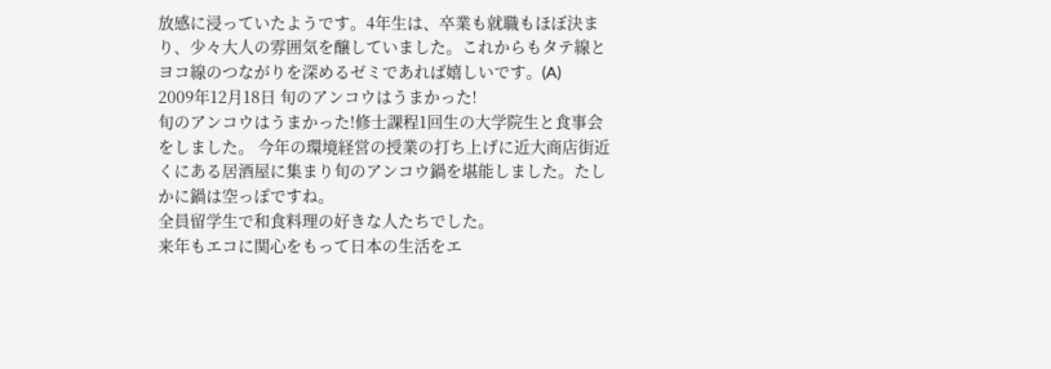放感に浸っていたようです。4年生は、卒業も就職もほぼ決まり、少々大人の雰囲気を醸していました。これからもタテ線とヨコ線のつながりを深めるゼミであれば嬉しいです。(A)
2009年12月18日 旬のアンコウはうまかった!
旬のアンコウはうまかった!修士課程1回生の大学院生と食事会をしました。 今年の環境経営の授業の打ち上げに近大商店街近くにある居酒屋に集まり旬のアンコウ鍋を堪能しました。たしかに鍋は空っぽですね。
全員留学生で和食料理の好きな人たちでした。
来年もエコに関心をもって日本の生活をエ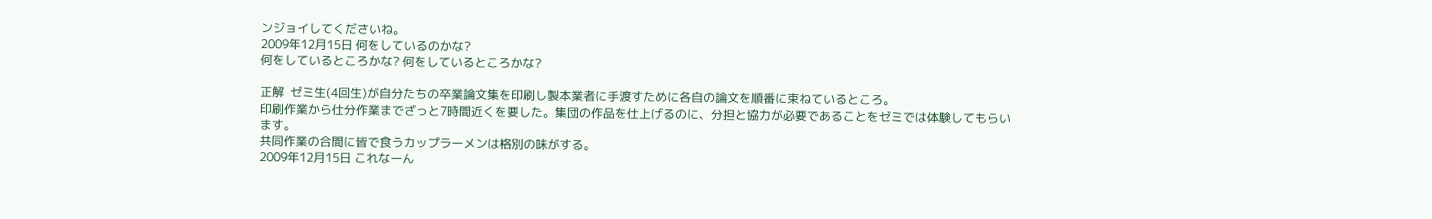ンジョイしてくださいね。
2009年12月15日 何をしているのかな?
何をしているところかな? 何をしているところかな?

正解  ゼミ生(4回生)が自分たちの卒業論文集を印刷し製本業者に手渡すために各自の論文を順番に束ねているところ。
印刷作業から仕分作業までざっと7時間近くを要した。集団の作品を仕上げるのに、分担と協力が必要であることをゼミでは体験してもらいます。
共同作業の合間に皆で食うカップラーメンは格別の味がする。
2009年12月15日 これなーん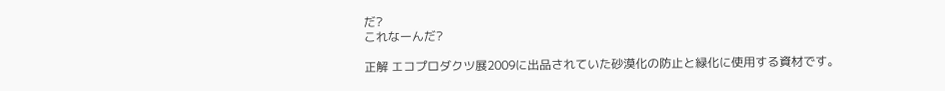だ?
これなーんだ?

正解 エコプロダクツ展2009に出品されていた砂漠化の防止と緑化に使用する資材です。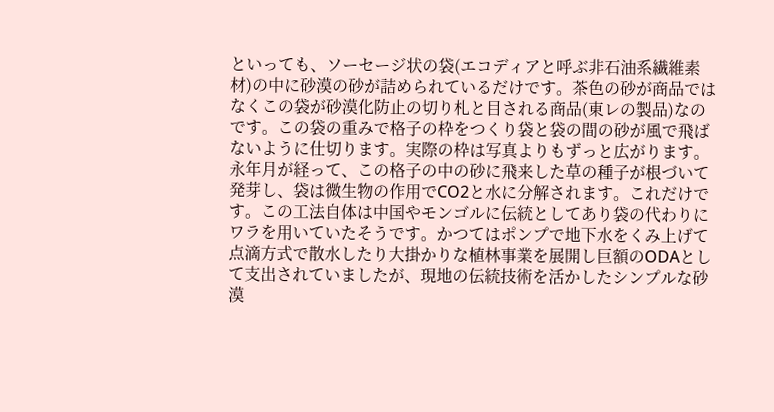といっても、ソーセージ状の袋(エコディアと呼ぶ非石油系繊維素材)の中に砂漠の砂が詰められているだけです。茶色の砂が商品ではなくこの袋が砂漠化防止の切り札と目される商品(東レの製品)なのです。この袋の重みで格子の枠をつくり袋と袋の間の砂が風で飛ばないように仕切ります。実際の枠は写真よりもずっと広がります。永年月が経って、この格子の中の砂に飛来した草の種子が根づいて発芽し、袋は微生物の作用でCO2と水に分解されます。これだけです。この工法自体は中国やモンゴルに伝統としてあり袋の代わりにワラを用いていたそうです。かつてはポンプで地下水をくみ上げて点滴方式で散水したり大掛かりな植林事業を展開し巨額のODAとして支出されていましたが、現地の伝統技術を活かしたシンプルな砂漠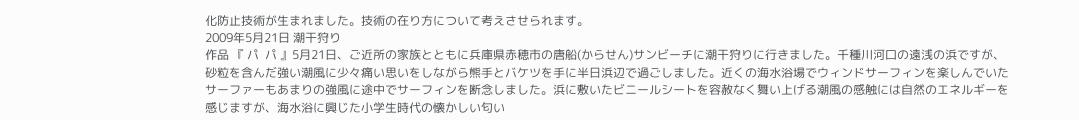化防止技術が生まれました。技術の在り方について考えさせられます。
2009年5月21日 潮干狩り
作品 『 パ  パ 』5月21日、ご近所の家族とともに兵庫県赤穂市の唐船(からせん)サンビーチに潮干狩りに行きました。千種川河口の遠浅の浜ですが、砂粒を含んだ強い潮風に少々痛い思いをしながら熊手とバケツを手に半日浜辺で過ごしました。近くの海水浴場でウィンドサーフィンを楽しんでいたサーファーもあまりの強風に途中でサーフィンを断念しました。浜に敷いたビニールシートを容赦なく舞い上げる潮風の感触には自然のエネルギーを感じますが、海水浴に興じた小学生時代の懐かしい匂い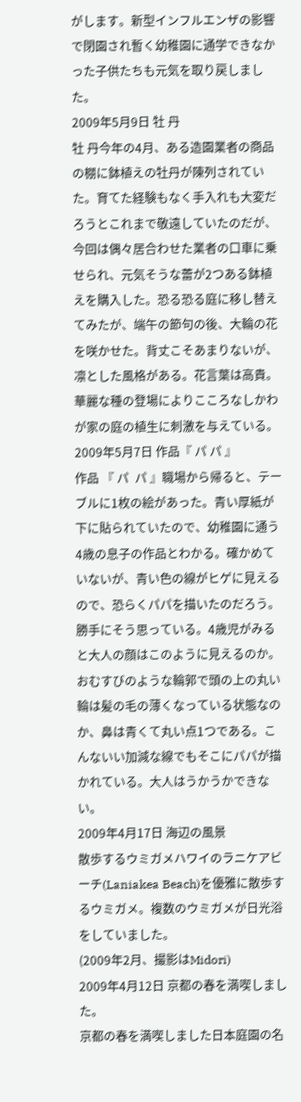がします。新型インフルエンザの影響で閉園され暫く幼稚園に通学できなかった子供たちも元気を取り戻しました。
2009年5月9日 牡 丹
牡 丹今年の4月、ある造園業者の商品の棚に鉢植えの牡丹が陳列されていた。育てた経験もなく手入れも大変だろうとこれまで敬遠していたのだが、今回は偶々居合わせた業者の口車に乗せられ、元気そうな蕾が2つある鉢植えを購入した。恐る恐る庭に移し替えてみたが、端午の節句の後、大輪の花を咲かせた。背丈こそあまりないが、凛とした風格がある。花言葉は高貴。華麗な種の登場によりこころなしかわが家の庭の植生に刺激を与えている。
2009年5月7日 作品『 パ パ 』
作品 『 パ  パ 』職場から帰ると、テーブルに1枚の絵があった。青い厚紙が下に貼られていたので、幼稚園に通う4歳の息子の作品とわかる。確かめていないが、青い色の線がヒゲに見えるので、恐らくパパを描いたのだろう。勝手にそう思っている。4歳児がみると大人の顔はこのように見えるのか。おむすびのような輪郭で頭の上の丸い輪は髪の毛の薄くなっている状態なのか、鼻は青くて丸い点1つである。こんないい加減な線でもそこにパパが描かれている。大人はうかうかできない。
2009年4月17日 海辺の風景
散歩するウミガメハワイのラニケアビーチ(Laniakea Beach)を優雅に散歩するウミガメ。複数のウミガメが日光浴をしていました。
(2009年2月、撮影はMidori)
2009年4月12日 京都の春を満喫しました。
京都の春を満喫しました日本庭園の名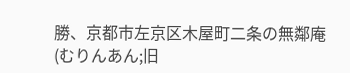勝、京都市左京区木屋町二条の無鄰庵(むりんあん;旧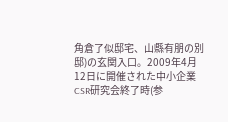角倉了似邸宅、山縣有朋の別邸)の玄関入口。2009年4月12日に開催された中小企業CSR研究会終了時(参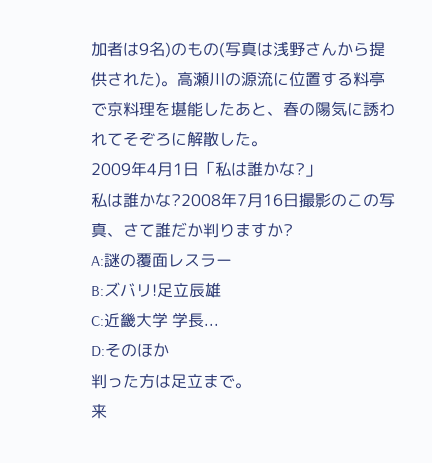加者は9名)のもの(写真は浅野さんから提供された)。高瀬川の源流に位置する料亭で京料理を堪能したあと、春の陽気に誘われてそぞろに解散した。
2009年4月1日「私は誰かな?」
私は誰かな?2008年7月16日撮影のこの写真、さて誰だか判りますか?
A:謎の覆面レスラー
B:ズバリ!足立辰雄
C:近畿大学 学長...
D:そのほか
判った方は足立まで。
来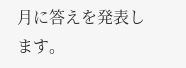月に答えを発表します。